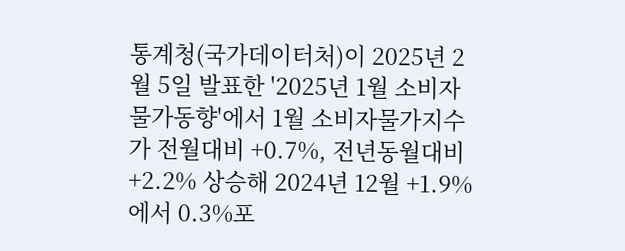통계청(국가데이터처)이 2025년 2월 5일 발표한 '2025년 1월 소비자물가동향'에서 1월 소비자물가지수가 전월대비 +0.7%, 전년동월대비 +2.2% 상승해 2024년 12월 +1.9%에서 0.3%포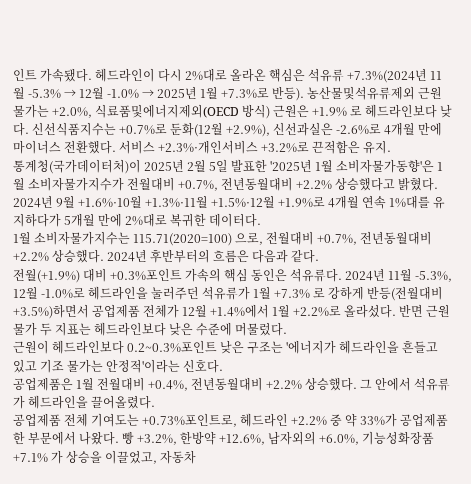인트 가속됐다. 헤드라인이 다시 2%대로 올라온 핵심은 석유류 +7.3%(2024년 11월 -5.3% → 12월 -1.0% → 2025년 1월 +7.3%로 반등). 농산물및석유류제외 근원물가는 +2.0%, 식료품및에너지제외(OECD 방식) 근원은 +1.9% 로 헤드라인보다 낮다. 신선식품지수는 +0.7%로 둔화(12월 +2.9%), 신선과실은 -2.6%로 4개월 만에 마이너스 전환했다. 서비스 +2.3%·개인서비스 +3.2%로 끈적함은 유지.
통계청(국가데이터처)이 2025년 2월 5일 발표한 '2025년 1월 소비자물가동향'은 1월 소비자물가지수가 전월대비 +0.7%, 전년동월대비 +2.2% 상승했다고 밝혔다. 2024년 9월 +1.6%·10월 +1.3%·11월 +1.5%·12월 +1.9%로 4개월 연속 1%대를 유지하다가 5개월 만에 2%대로 복귀한 데이터다.
1월 소비자물가지수는 115.71(2020=100) 으로, 전월대비 +0.7%, 전년동월대비 +2.2% 상승했다. 2024년 후반부터의 흐름은 다음과 같다.
전월(+1.9%) 대비 +0.3%포인트 가속의 핵심 동인은 석유류다. 2024년 11월 -5.3%, 12월 -1.0%로 헤드라인을 눌러주던 석유류가 1월 +7.3% 로 강하게 반등(전월대비 +3.5%)하면서 공업제품 전체가 12월 +1.4%에서 1월 +2.2%로 올라섰다. 반면 근원물가 두 지표는 헤드라인보다 낮은 수준에 머물렀다.
근원이 헤드라인보다 0.2~0.3%포인트 낮은 구조는 '에너지가 헤드라인을 흔들고 있고 기조 물가는 안정적'이라는 신호다.
공업제품은 1월 전월대비 +0.4%, 전년동월대비 +2.2% 상승했다. 그 안에서 석유류가 헤드라인을 끌어올렸다.
공업제품 전체 기여도는 +0.73%포인트로, 헤드라인 +2.2% 중 약 33%가 공업제품 한 부문에서 나왔다. 빵 +3.2%, 한방약 +12.6%, 남자외의 +6.0%, 기능성화장품 +7.1% 가 상승을 이끌었고, 자동차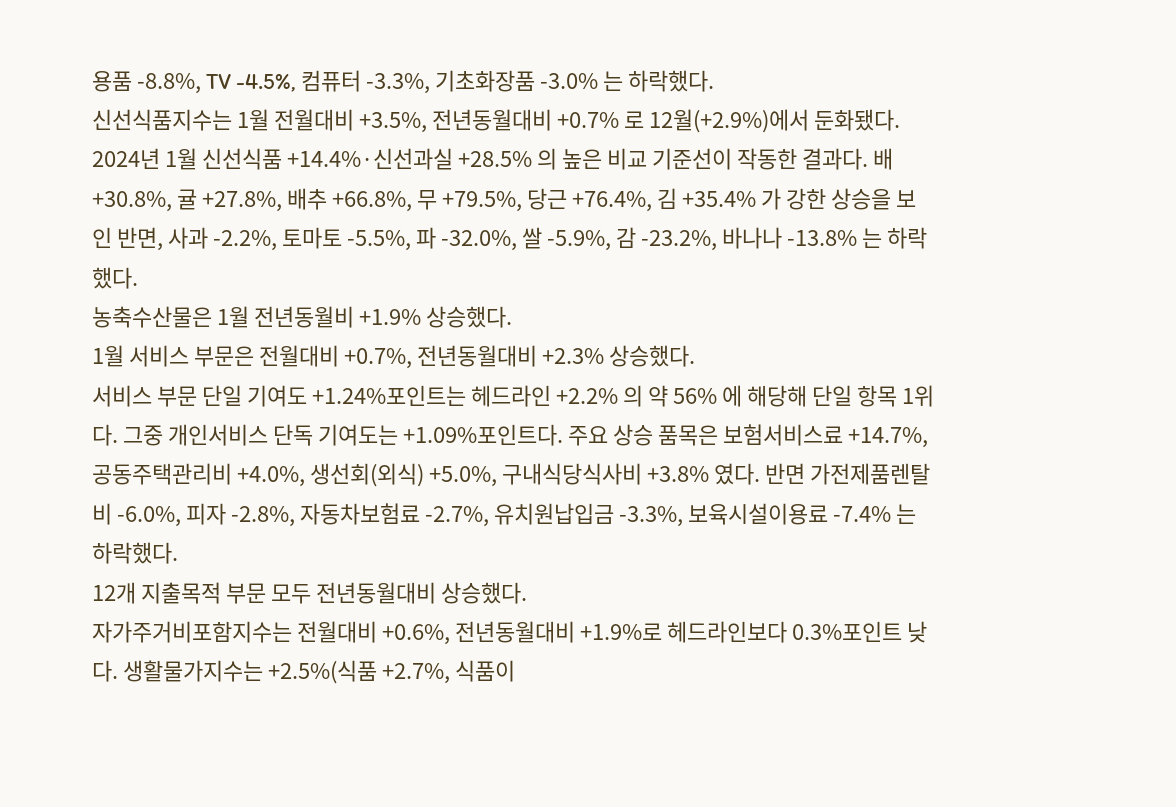용품 -8.8%, TV -4.5%, 컴퓨터 -3.3%, 기초화장품 -3.0% 는 하락했다.
신선식품지수는 1월 전월대비 +3.5%, 전년동월대비 +0.7% 로 12월(+2.9%)에서 둔화됐다.
2024년 1월 신선식품 +14.4%·신선과실 +28.5% 의 높은 비교 기준선이 작동한 결과다. 배 +30.8%, 귤 +27.8%, 배추 +66.8%, 무 +79.5%, 당근 +76.4%, 김 +35.4% 가 강한 상승을 보인 반면, 사과 -2.2%, 토마토 -5.5%, 파 -32.0%, 쌀 -5.9%, 감 -23.2%, 바나나 -13.8% 는 하락했다.
농축수산물은 1월 전년동월비 +1.9% 상승했다.
1월 서비스 부문은 전월대비 +0.7%, 전년동월대비 +2.3% 상승했다.
서비스 부문 단일 기여도 +1.24%포인트는 헤드라인 +2.2% 의 약 56% 에 해당해 단일 항목 1위다. 그중 개인서비스 단독 기여도는 +1.09%포인트다. 주요 상승 품목은 보험서비스료 +14.7%, 공동주택관리비 +4.0%, 생선회(외식) +5.0%, 구내식당식사비 +3.8% 였다. 반면 가전제품렌탈비 -6.0%, 피자 -2.8%, 자동차보험료 -2.7%, 유치원납입금 -3.3%, 보육시설이용료 -7.4% 는 하락했다.
12개 지출목적 부문 모두 전년동월대비 상승했다.
자가주거비포함지수는 전월대비 +0.6%, 전년동월대비 +1.9%로 헤드라인보다 0.3%포인트 낮다. 생활물가지수는 +2.5%(식품 +2.7%, 식품이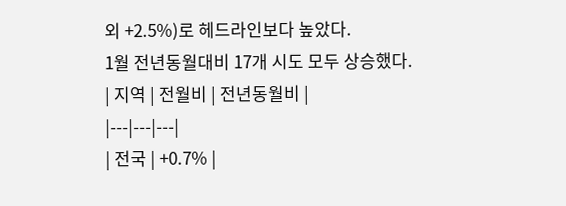외 +2.5%)로 헤드라인보다 높았다.
1월 전년동월대비 17개 시도 모두 상승했다.
| 지역 | 전월비 | 전년동월비 |
|---|---|---|
| 전국 | +0.7% |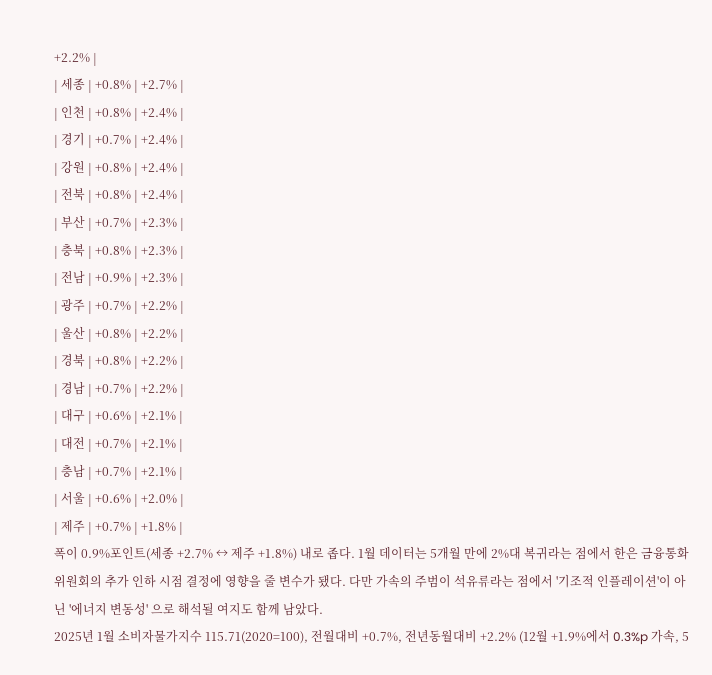+2.2% |
| 세종 | +0.8% | +2.7% |
| 인천 | +0.8% | +2.4% |
| 경기 | +0.7% | +2.4% |
| 강원 | +0.8% | +2.4% |
| 전북 | +0.8% | +2.4% |
| 부산 | +0.7% | +2.3% |
| 충북 | +0.8% | +2.3% |
| 전남 | +0.9% | +2.3% |
| 광주 | +0.7% | +2.2% |
| 울산 | +0.8% | +2.2% |
| 경북 | +0.8% | +2.2% |
| 경남 | +0.7% | +2.2% |
| 대구 | +0.6% | +2.1% |
| 대전 | +0.7% | +2.1% |
| 충남 | +0.7% | +2.1% |
| 서울 | +0.6% | +2.0% |
| 제주 | +0.7% | +1.8% |
폭이 0.9%포인트(세종 +2.7% ↔ 제주 +1.8%) 내로 좁다. 1월 데이터는 5개월 만에 2%대 복귀라는 점에서 한은 금융통화위원회의 추가 인하 시점 결정에 영향을 줄 변수가 됐다. 다만 가속의 주범이 석유류라는 점에서 '기조적 인플레이션'이 아닌 '에너지 변동성' 으로 해석될 여지도 함께 남았다.
2025년 1월 소비자물가지수 115.71(2020=100), 전월대비 +0.7%, 전년동월대비 +2.2% (12월 +1.9%에서 0.3%p 가속, 5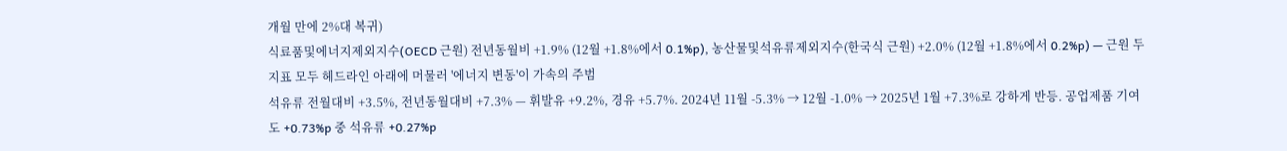개월 만에 2%대 복귀)
식료품및에너지제외지수(OECD 근원) 전년동월비 +1.9% (12월 +1.8%에서 0.1%p), 농산물및석유류제외지수(한국식 근원) +2.0% (12월 +1.8%에서 0.2%p) — 근원 두 지표 모두 헤드라인 아래에 머물러 '에너지 변동'이 가속의 주범
석유류 전월대비 +3.5%, 전년동월대비 +7.3% — 휘발유 +9.2%, 경유 +5.7%. 2024년 11월 -5.3% → 12월 -1.0% → 2025년 1월 +7.3%로 강하게 반등. 공업제품 기여도 +0.73%p 중 석유류 +0.27%p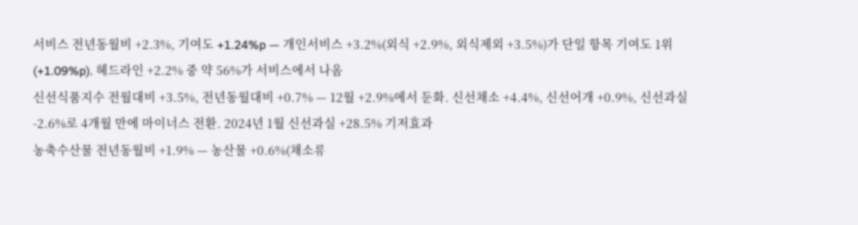서비스 전년동월비 +2.3%, 기여도 +1.24%p — 개인서비스 +3.2%(외식 +2.9%, 외식제외 +3.5%)가 단일 항목 기여도 1위(+1.09%p). 헤드라인 +2.2% 중 약 56%가 서비스에서 나옴
신선식품지수 전월대비 +3.5%, 전년동월대비 +0.7% — 12월 +2.9%에서 둔화. 신선채소 +4.4%, 신선어개 +0.9%, 신선과실 -2.6%로 4개월 만에 마이너스 전환. 2024년 1월 신선과실 +28.5% 기저효과
농축수산물 전년동월비 +1.9% — 농산물 +0.6%(채소류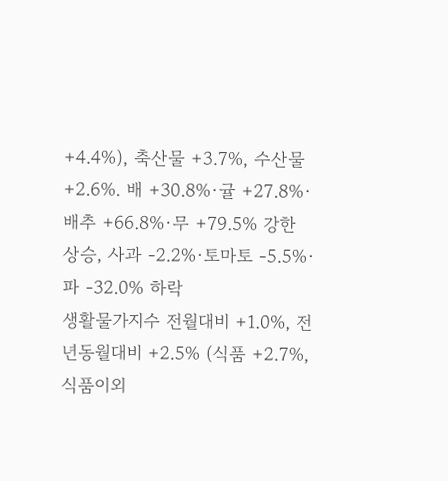+4.4%), 축산물 +3.7%, 수산물 +2.6%. 배 +30.8%·귤 +27.8%·배추 +66.8%·무 +79.5% 강한 상승, 사과 -2.2%·토마토 -5.5%·파 -32.0% 하락
생활물가지수 전월대비 +1.0%, 전년동월대비 +2.5% (식품 +2.7%, 식품이외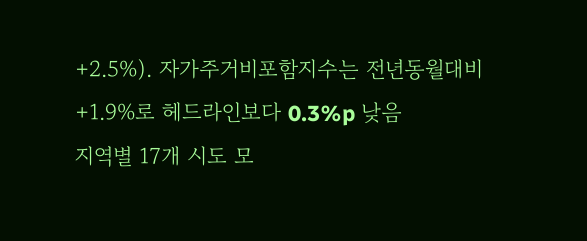+2.5%). 자가주거비포함지수는 전년동월대비 +1.9%로 헤드라인보다 0.3%p 낮음
지역별 17개 시도 모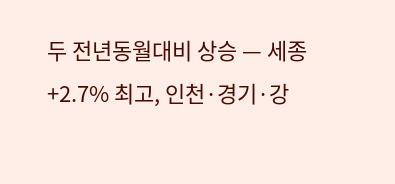두 전년동월대비 상승 — 세종 +2.7% 최고, 인천·경기·강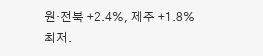원·전북 +2.4%, 제주 +1.8% 최저.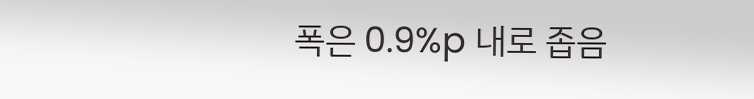폭은 0.9%p 내로 좁음